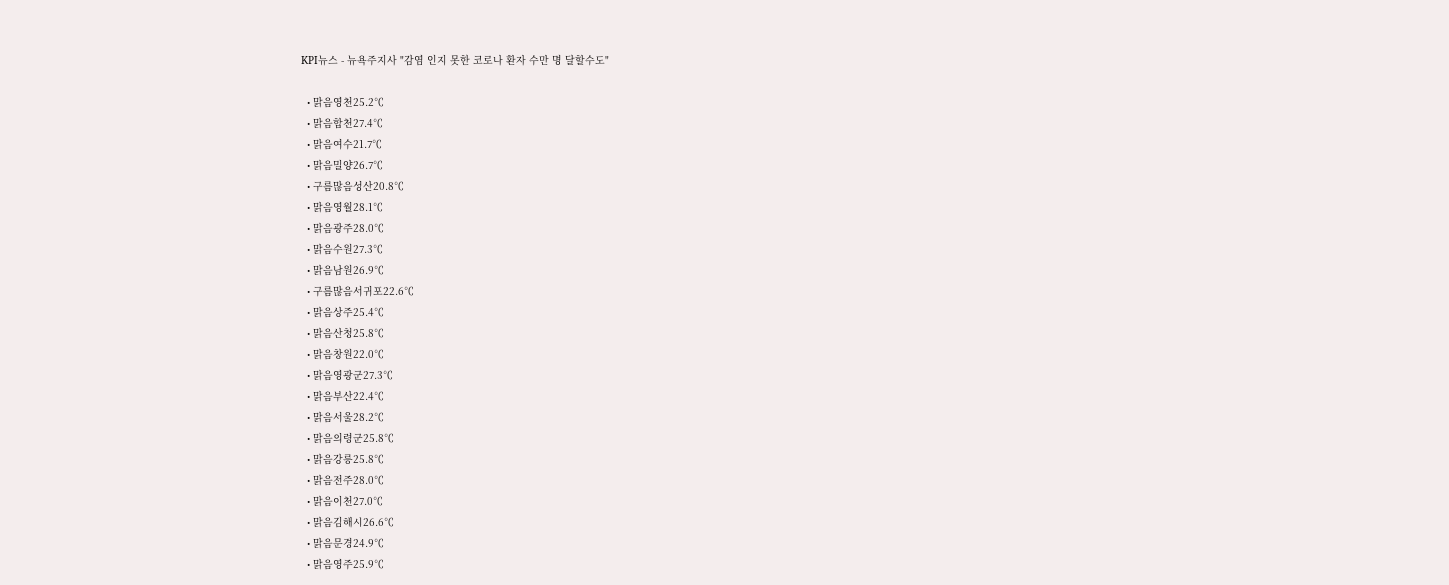KPI뉴스 - 뉴욕주지사 "감염 인지 못한 코로나 환자 수만 명 달할수도"

  • 맑음영천25.2℃
  • 맑음합천27.4℃
  • 맑음여수21.7℃
  • 맑음밀양26.7℃
  • 구름많음성산20.8℃
  • 맑음영월28.1℃
  • 맑음광주28.0℃
  • 맑음수원27.3℃
  • 맑음남원26.9℃
  • 구름많음서귀포22.6℃
  • 맑음상주25.4℃
  • 맑음산청25.8℃
  • 맑음창원22.0℃
  • 맑음영광군27.3℃
  • 맑음부산22.4℃
  • 맑음서울28.2℃
  • 맑음의령군25.8℃
  • 맑음강릉25.8℃
  • 맑음전주28.0℃
  • 맑음이천27.0℃
  • 맑음김해시26.6℃
  • 맑음문경24.9℃
  • 맑음영주25.9℃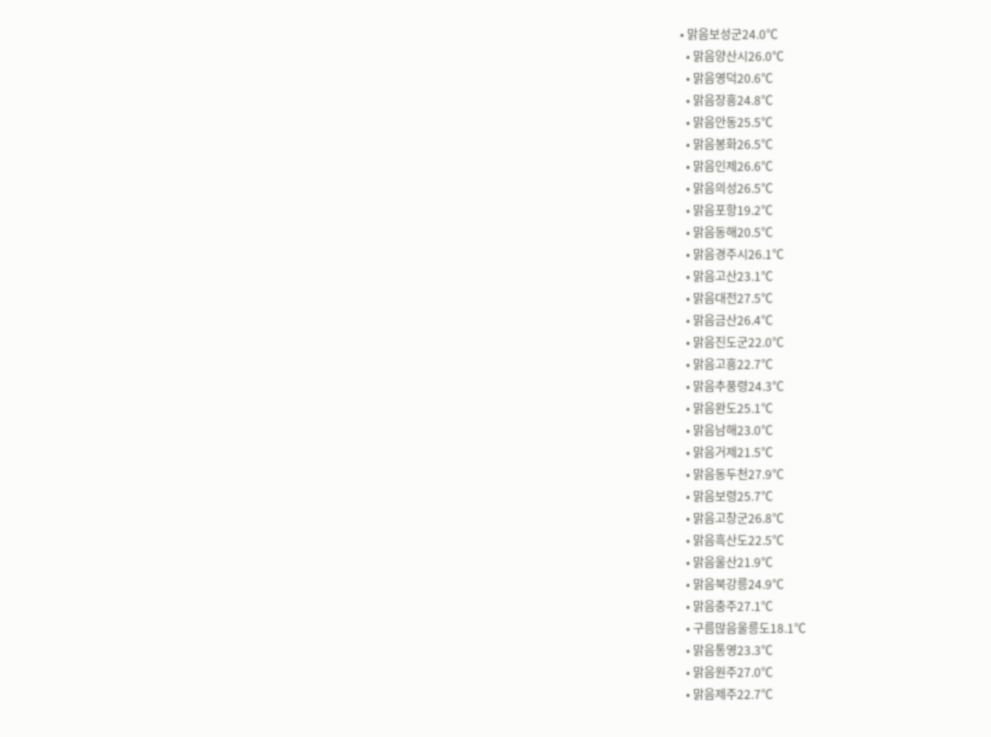• 맑음보성군24.0℃
  • 맑음양산시26.0℃
  • 맑음영덕20.6℃
  • 맑음장흥24.8℃
  • 맑음안동25.5℃
  • 맑음봉화26.5℃
  • 맑음인제26.6℃
  • 맑음의성26.5℃
  • 맑음포항19.2℃
  • 맑음동해20.5℃
  • 맑음경주시26.1℃
  • 맑음고산23.1℃
  • 맑음대전27.5℃
  • 맑음금산26.4℃
  • 맑음진도군22.0℃
  • 맑음고흥22.7℃
  • 맑음추풍령24.3℃
  • 맑음완도25.1℃
  • 맑음남해23.0℃
  • 맑음거제21.5℃
  • 맑음동두천27.9℃
  • 맑음보령25.7℃
  • 맑음고창군26.8℃
  • 맑음흑산도22.5℃
  • 맑음울산21.9℃
  • 맑음북강릉24.9℃
  • 맑음충주27.1℃
  • 구름많음울릉도18.1℃
  • 맑음통영23.3℃
  • 맑음원주27.0℃
  • 맑음제주22.7℃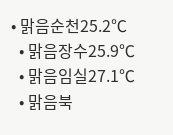• 맑음순천25.2℃
  • 맑음장수25.9℃
  • 맑음임실27.1℃
  • 맑음북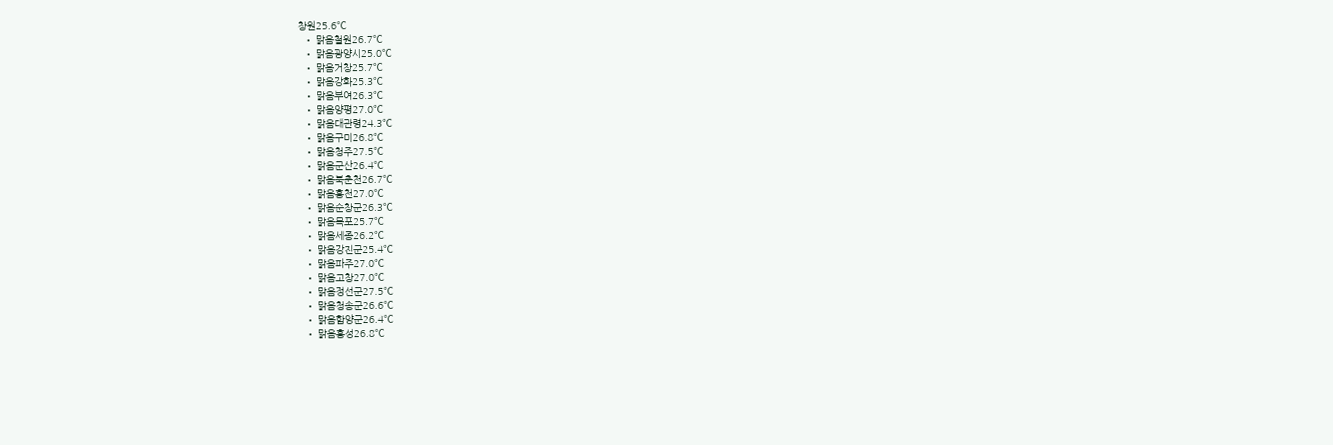창원25.6℃
  • 맑음철원26.7℃
  • 맑음광양시25.0℃
  • 맑음거창25.7℃
  • 맑음강화25.3℃
  • 맑음부여26.3℃
  • 맑음양평27.0℃
  • 맑음대관령24.3℃
  • 맑음구미26.8℃
  • 맑음청주27.5℃
  • 맑음군산26.4℃
  • 맑음북춘천26.7℃
  • 맑음홍천27.0℃
  • 맑음순창군26.3℃
  • 맑음목포25.7℃
  • 맑음세종26.2℃
  • 맑음강진군25.4℃
  • 맑음파주27.0℃
  • 맑음고창27.0℃
  • 맑음정선군27.5℃
  • 맑음청송군26.6℃
  • 맑음함양군26.4℃
  • 맑음홍성26.8℃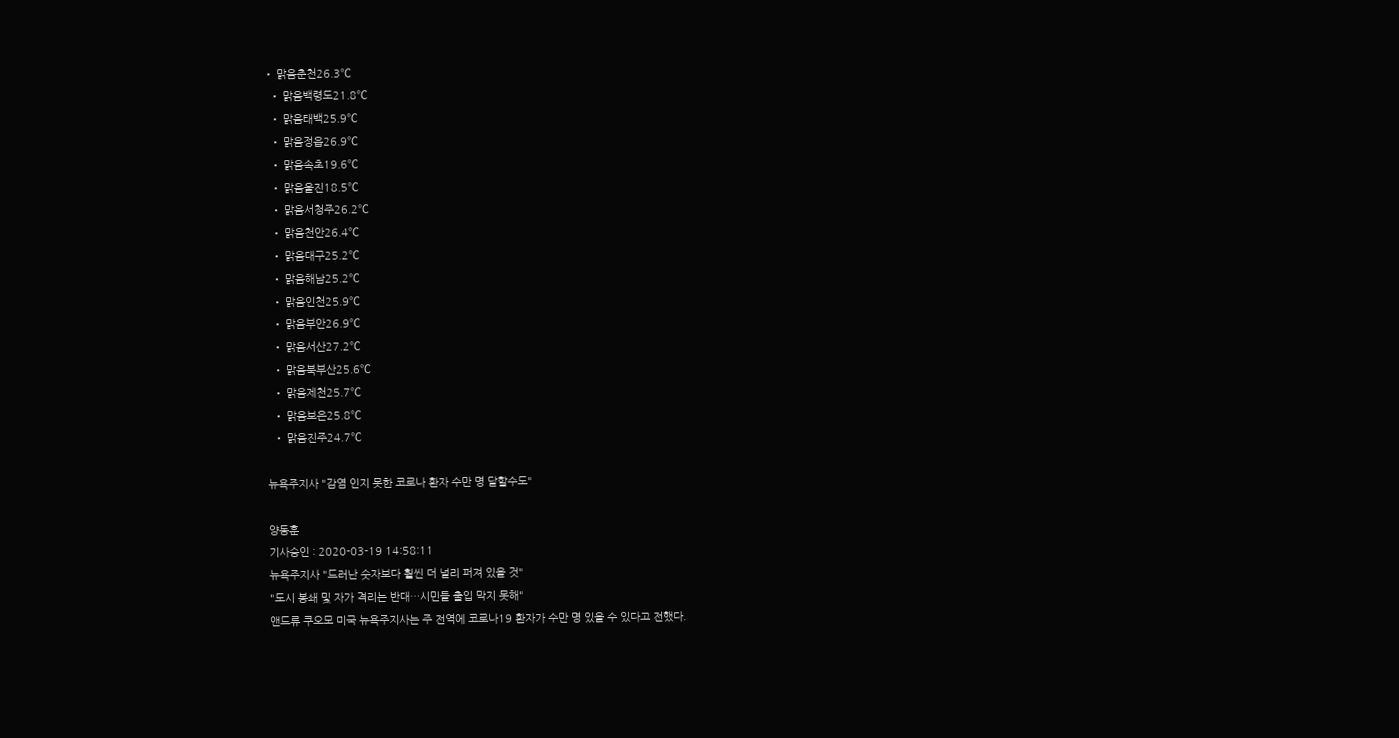• 맑음춘천26.3℃
  • 맑음백령도21.8℃
  • 맑음태백25.9℃
  • 맑음정읍26.9℃
  • 맑음속초19.6℃
  • 맑음울진18.5℃
  • 맑음서청주26.2℃
  • 맑음천안26.4℃
  • 맑음대구25.2℃
  • 맑음해남25.2℃
  • 맑음인천25.9℃
  • 맑음부안26.9℃
  • 맑음서산27.2℃
  • 맑음북부산25.6℃
  • 맑음제천25.7℃
  • 맑음보은25.8℃
  • 맑음진주24.7℃

뉴욕주지사 "감염 인지 못한 코로나 환자 수만 명 달할수도"

양동훈
기사승인 : 2020-03-19 14:58:11
뉴욕주지사 "드러난 숫자보다 훨씬 더 널리 퍼져 있을 것"
"도시 봉쇄 및 자가 격리는 반대…시민들 출입 막지 못해"
앤드류 쿠오모 미국 뉴욕주지사는 주 전역에 코로나19 환자가 수만 명 있을 수 있다고 전했다.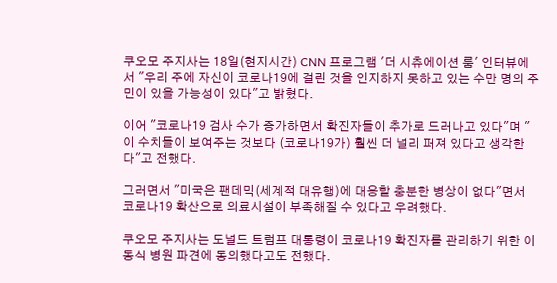쿠오모 주지사는 18일(현지시간) CNN 프로그램 '더 시츄에이션 룸' 인터뷰에서 "우리 주에 자신이 코로나19에 걸린 것을 인지하지 못하고 있는 수만 명의 주민이 있을 가능성이 있다"고 밝혔다.

이어 "코로나19 검사 수가 증가하면서 확진자들이 추가로 드러나고 있다"며 "이 수치들이 보여주는 것보다 (코로나19가) 훨씬 더 널리 퍼져 있다고 생각한다"고 전했다.

그러면서 "미국은 팬데믹(세계적 대유행)에 대응할 충분한 병상이 없다"면서 코로나19 확산으로 의료시설이 부족해질 수 있다고 우려했다.

쿠오모 주지사는 도널드 트럼프 대통령이 코로나19 확진자를 관리하기 위한 이동식 병원 파견에 동의했다고도 전했다.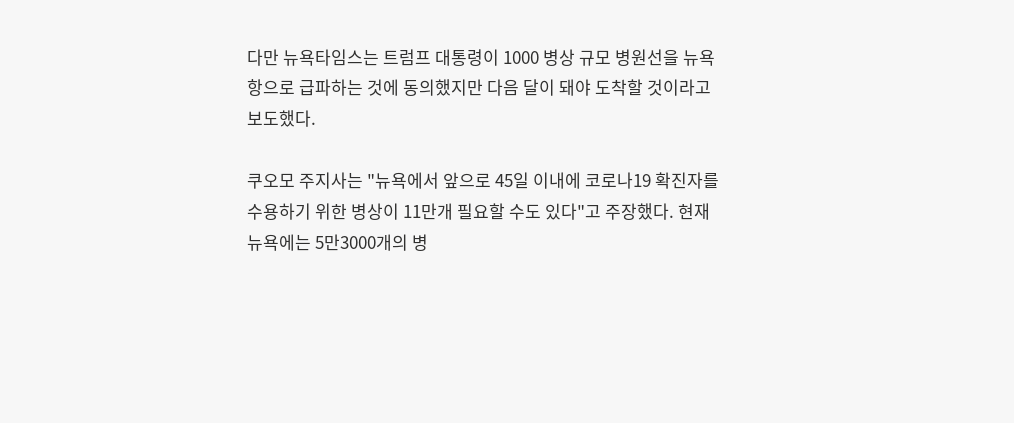다만 뉴욕타임스는 트럼프 대통령이 1000 병상 규모 병원선을 뉴욕항으로 급파하는 것에 동의했지만 다음 달이 돼야 도착할 것이라고 보도했다.

쿠오모 주지사는 "뉴욕에서 앞으로 45일 이내에 코로나19 확진자를 수용하기 위한 병상이 11만개 필요할 수도 있다"고 주장했다. 현재 뉴욕에는 5만3000개의 병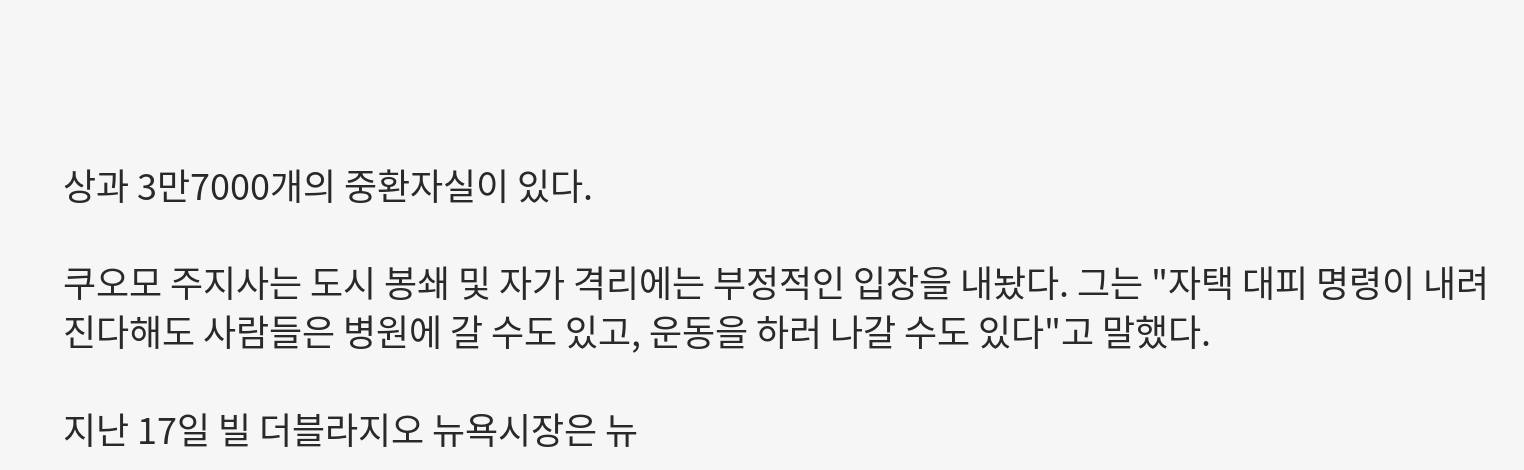상과 3만7000개의 중환자실이 있다.

쿠오모 주지사는 도시 봉쇄 및 자가 격리에는 부정적인 입장을 내놨다. 그는 "자택 대피 명령이 내려진다해도 사람들은 병원에 갈 수도 있고, 운동을 하러 나갈 수도 있다"고 말했다.

지난 17일 빌 더블라지오 뉴욕시장은 뉴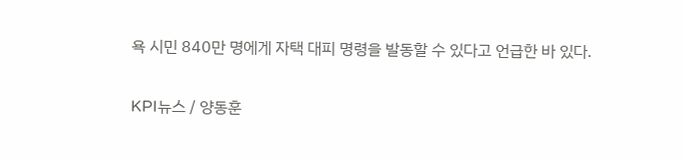욕 시민 840만 명에게 자택 대피 명령을 발동할 수 있다고 언급한 바 있다.

KPI뉴스 / 양동훈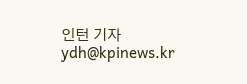인턴 기자 ydh@kpinews.kr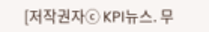[저작권자ⓒ KPI뉴스. 무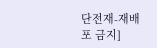단전재-재배포 금지]